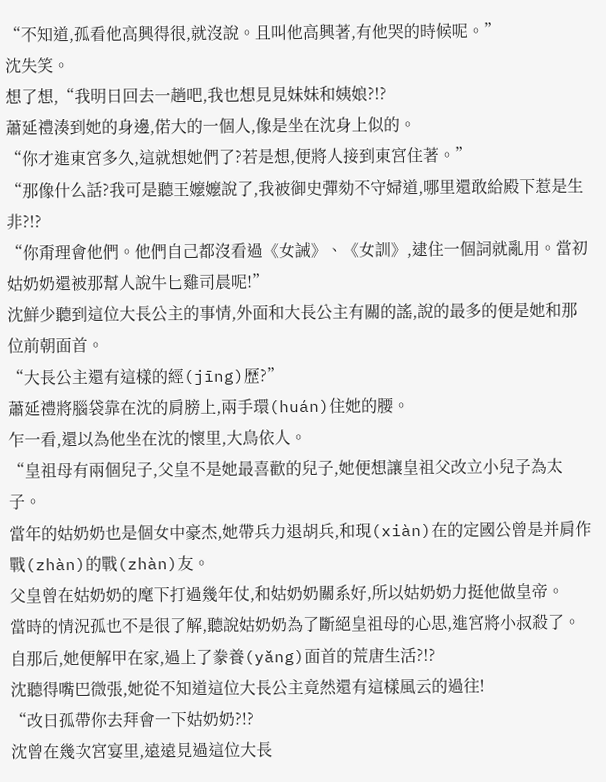“不知道,孤看他高興得很,就沒說。且叫他高興著,有他哭的時候呢。”
沈失笑。
想了想,“我明日回去一趟吧,我也想見見妹妹和姨娘?!?
蕭延禮湊到她的身邊,偌大的一個人,像是坐在沈身上似的。
“你才進東宮多久,這就想她們了?若是想,便將人接到東宮住著。”
“那像什么話?我可是聽王嬤嬤說了,我被御史彈劾不守婦道,哪里還敢給殿下惹是生非?!?
“你甭理會他們。他們自己都沒看過《女誡》、《女訓》,逮住一個詞就亂用。當初姑奶奶還被那幫人說牛匕雞司晨呢!”
沈鮮少聽到這位大長公主的事情,外面和大長公主有關的謠,說的最多的便是她和那位前朝面首。
“大長公主還有這樣的經(jīng)歷?”
蕭延禮將腦袋靠在沈的肩膀上,兩手環(huán)住她的腰。
乍一看,還以為他坐在沈的懷里,大鳥依人。
“皇祖母有兩個兒子,父皇不是她最喜歡的兒子,她便想讓皇祖父改立小兒子為太子。
當年的姑奶奶也是個女中豪杰,她帶兵力退胡兵,和現(xiàn)在的定國公曾是并肩作戰(zhàn)的戰(zhàn)友。
父皇曾在姑奶奶的麾下打過幾年仗,和姑奶奶關系好,所以姑奶奶力挺他做皇帝。
當時的情況孤也不是很了解,聽說姑奶奶為了斷絕皇祖母的心思,進宮將小叔殺了。
自那后,她便解甲在家,過上了豢養(yǎng)面首的荒唐生活?!?
沈聽得嘴巴微張,她從不知道這位大長公主竟然還有這樣風云的過往!
“改日孤帶你去拜會一下姑奶奶?!?
沈曾在幾次宮宴里,遠遠見過這位大長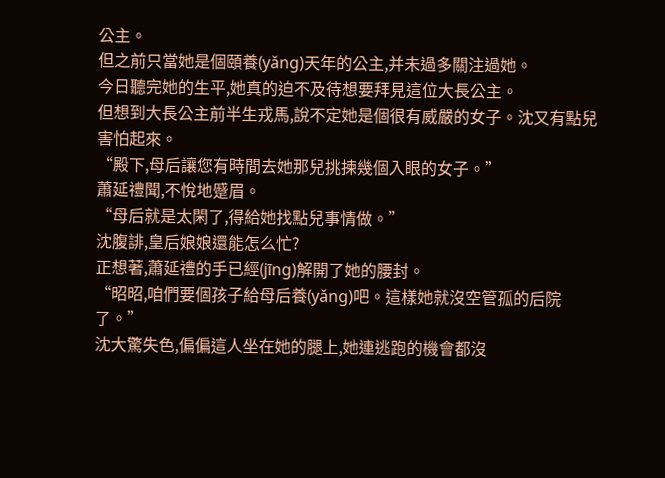公主。
但之前只當她是個頤養(yǎng)天年的公主,并未過多關注過她。
今日聽完她的生平,她真的迫不及待想要拜見這位大長公主。
但想到大長公主前半生戎馬,說不定她是個很有威嚴的女子。沈又有點兒害怕起來。
“殿下,母后讓您有時間去她那兒挑揀幾個入眼的女子。”
蕭延禮聞,不悅地蹙眉。
“母后就是太閑了,得給她找點兒事情做。”
沈腹誹,皇后娘娘還能怎么忙?
正想著,蕭延禮的手已經(jīng)解開了她的腰封。
“昭昭,咱們要個孩子給母后養(yǎng)吧。這樣她就沒空管孤的后院了。”
沈大驚失色,偏偏這人坐在她的腿上,她連逃跑的機會都沒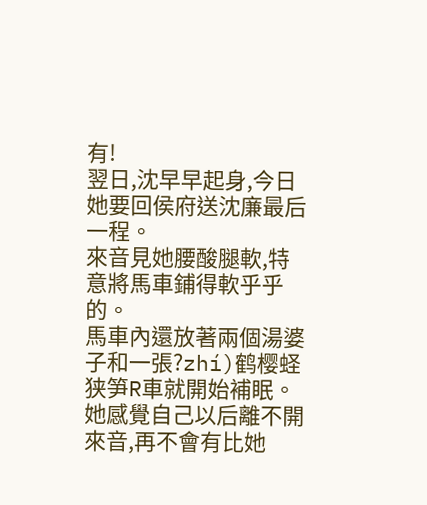有!
翌日,沈早早起身,今日她要回侯府送沈廉最后一程。
來音見她腰酸腿軟,特意將馬車鋪得軟乎乎的。
馬車內還放著兩個湯婆子和一張?zhí)鹤樱蛏狭笋R車就開始補眠。
她感覺自己以后離不開來音,再不會有比她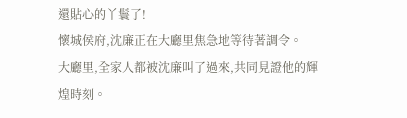還貼心的丫鬟了!
懷城侯府,沈廉正在大廳里焦急地等待著調令。
大廳里,全家人都被沈廉叫了過來,共同見證他的輝煌時刻。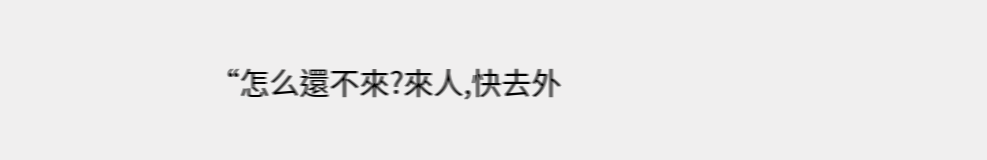“怎么還不來?來人,快去外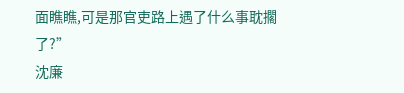面瞧瞧,可是那官吏路上遇了什么事耽擱了?”
沈廉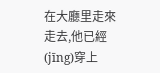在大廳里走來走去,他已經(jīng)穿上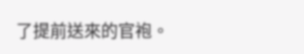了提前送來的官袍。